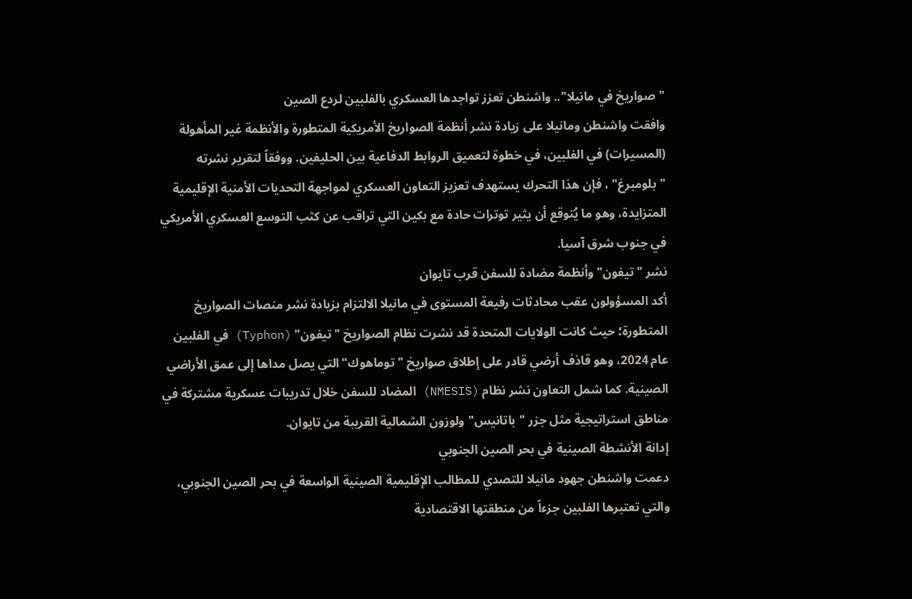"صواريخ في مانيلا".. واشنطن تعزز تواجدها العسكري بالفلبين لردع الصين
وافقت واشنطن ومانيلا على زيادة نشر أنظمة الصواريخ الأمريكية المتطورة والأنظمة غير المأهولة (المسيرات) في الفلبين، في خطوة لتعميق الروابط الدفاعية بين الحليفين. ووفقاً لتقرير نشرته "بلومبرغ" ، فإن هذا التحرك يستهدف تعزيز التعاون العسكري لمواجهة التحديات الأمنية الإقليمية المتزايدة، وهو ما يُتوقع أن يثير توترات حادة مع بكين التي تراقب عن كثب التوسع العسكري الأمريكي في جنوب شرق آسيا.
نشر "تيفون" وأنظمة مضادة للسفن قرب تايوان
أكد المسؤولون عقب محادثات رفيعة المستوى في مانيلا الالتزام بزيادة نشر منصات الصواريخ المتطورة؛ حيث كانت الولايات المتحدة قد نشرت نظام الصواريخ "تيفون" (Typhon) في الفلبين عام 2024، وهو قاذف أرضي قادر على إطلاق صواريخ "توماهوك" التي يصل مداها إلى عمق الأراضي الصينية. كما شمل التعاون نشر نظام (NMESIS) المضاد للسفن خلال تدريبات عسكرية مشتركة في مناطق استراتيجية مثل جزر "باتانيس" ولوزون الشمالية القريبة من تايوان.
إدانة الأنشطة الصينية في بحر الصين الجنوبي
دعمت واشنطن جهود مانيلا للتصدي للمطالب الإقليمية الصينية الواسعة في بحر الصين الجنوبي، والتي تعتبرها الفلبين جزءاً من منطقتها الاقتصادية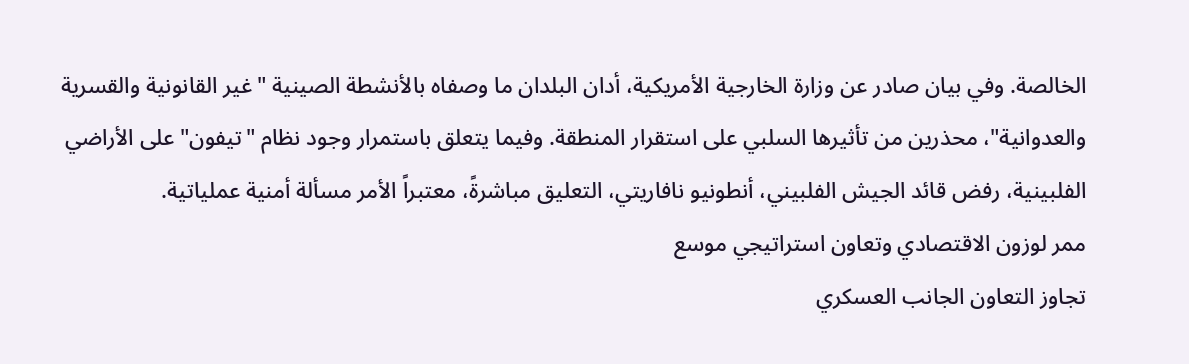الخالصة. وفي بيان صادر عن وزارة الخارجية الأمريكية، أدان البلدان ما وصفاه بالأنشطة الصينية "غير القانونية والقسرية والعدوانية"، محذرين من تأثيرها السلبي على استقرار المنطقة. وفيما يتعلق باستمرار وجود نظام "تيفون" على الأراضي الفلبينية، رفض قائد الجيش الفلبيني، أنطونيو نافاريتي، التعليق مباشرةً، معتبراً الأمر مسألة أمنية عملياتية.
ممر لوزون الاقتصادي وتعاون استراتيجي موسع
تجاوز التعاون الجانب العسكري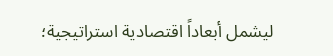ليشمل أبعاداً اقتصادية استراتيجية؛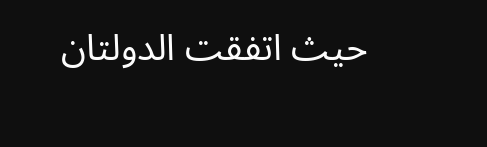حيث اتفقت الدولتان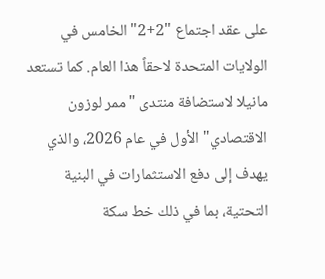على عقد اجتماع "2+2" الخامس في الولايات المتحدة لاحقاً هذا العام. كما تستعد مانيلا لاستضافة منتدى "ممر لوزون الاقتصادي" الأول في عام 2026، والذي يهدف إلى دفع الاستثمارات في البنية التحتية، بما في ذلك خط سكة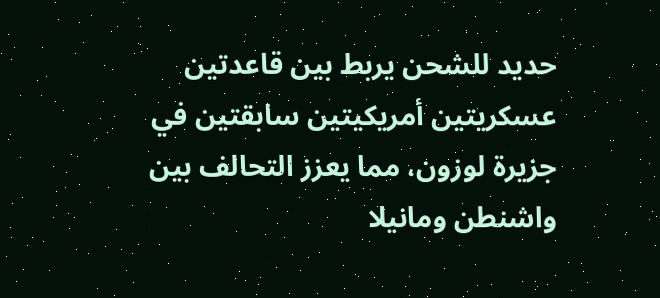حديد للشحن يربط بين قاعدتين عسكريتين أمريكيتين سابقتين في جزيرة لوزون، مما يعزز التحالف بين واشنطن ومانيلا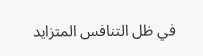في ظل التنافس المتزايد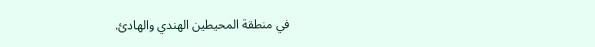في منطقة المحيطين الهندي والهادئ.